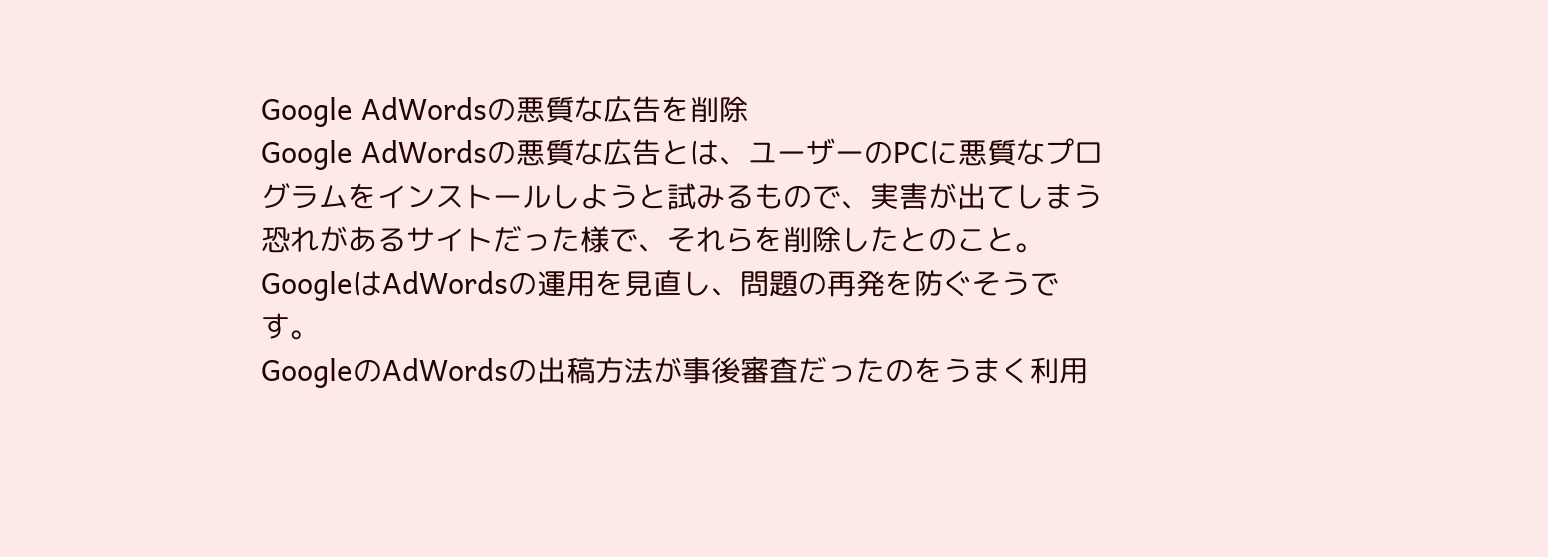Google AdWordsの悪質な広告を削除
Google AdWordsの悪質な広告とは、ユーザーのPCに悪質なプログラムをインストールしようと試みるもので、実害が出てしまう恐れがあるサイトだった様で、それらを削除したとのこと。
GoogleはAdWordsの運用を見直し、問題の再発を防ぐそうです。
GoogleのAdWordsの出稿方法が事後審査だったのをうまく利用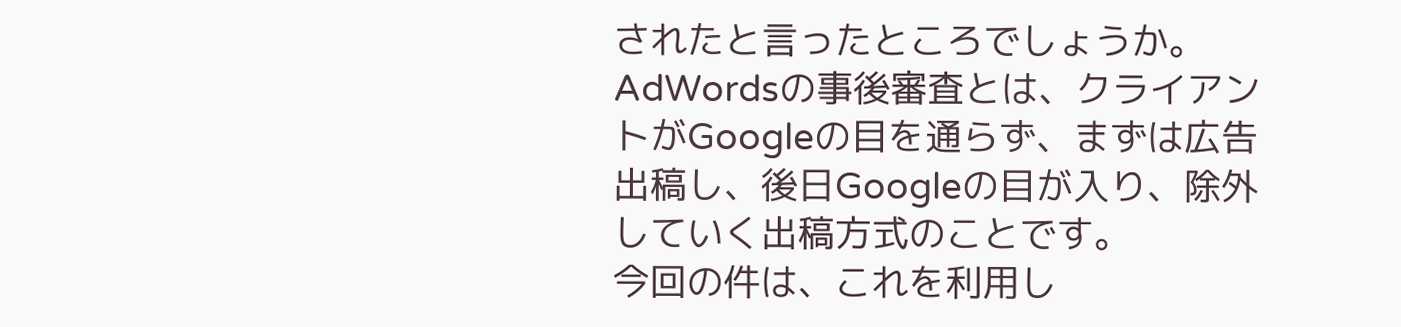されたと言ったところでしょうか。
AdWordsの事後審査とは、クライアントがGoogleの目を通らず、まずは広告出稿し、後日Googleの目が入り、除外していく出稿方式のことです。
今回の件は、これを利用し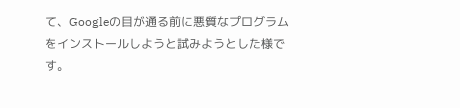て、Googleの目が通る前に悪質なプログラムをインストールしようと試みようとした様です。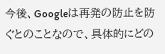今後、Googleは再発の防止を防ぐとのことなので、具体的にどの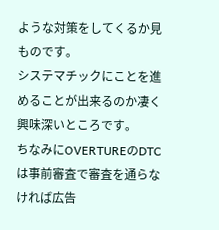ような対策をしてくるか見ものです。
システマチックにことを進めることが出来るのか凄く興味深いところです。
ちなみにOVERTUREのDTCは事前審査で審査を通らなければ広告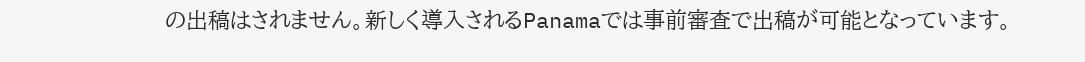の出稿はされません。新しく導入されるPanamaでは事前審査で出稿が可能となっています。